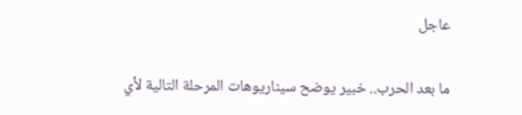عاجل

ما بعد الحرب.. خبير يوضح سيناريوهات المرحلة التالية لأي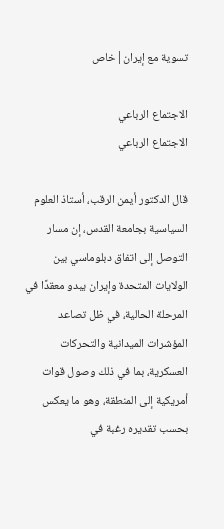تسوية مع إيران|خاص

الاجتماع الرباعي
الاجتماع الرباعي

قال الدكتور أيمن الرقب، أستاذ العلوم السياسية بجامعة القدس، إن مسار التوصل إلى اتفاق دبلوماسي بين الولايات المتحدة وإيران يبدو معقدًا في المرحلة الحالية، في ظل تصاعد المؤشرات الميدانية والتحركات العسكرية، بما في ذلك وصول قوات أمريكية إلى المنطقة، وهو ما يعكس بحسب تقديره رغبة في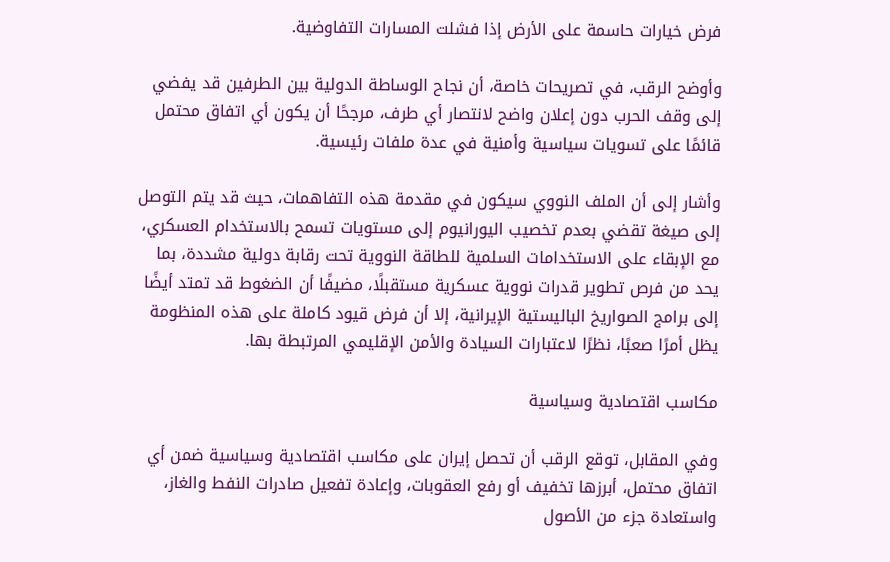فرض خيارات حاسمة على الأرض إذا فشلت المسارات التفاوضية.

وأوضح الرقب، في تصريحات خاصة، أن نجاح الوساطة الدولية بين الطرفين قد يفضي إلى وقف الحرب دون إعلان واضح لانتصار أي طرف، مرجحًا أن يكون أي اتفاق محتمل قائمًا على تسويات سياسية وأمنية في عدة ملفات رئيسية.

وأشار إلى أن الملف النووي سيكون في مقدمة هذه التفاهمات، حيث قد يتم التوصل إلى صيغة تقضي بعدم تخصيب اليورانيوم إلى مستويات تسمح بالاستخدام العسكري، مع الإبقاء على الاستخدامات السلمية للطاقة النووية تحت رقابة دولية مشددة، بما يحد من فرص تطوير قدرات نووية عسكرية مستقبلًا، مضيفًا أن الضغوط قد تمتد أيضًا إلى برامج الصواريخ الباليستية الإيرانية، إلا أن فرض قيود كاملة على هذه المنظومة يظل أمرًا صعبًا، نظرًا لاعتبارات السيادة والأمن الإقليمي المرتبطة بها.

مكاسب اقتصادية وسياسية

وفي المقابل، توقع الرقب أن تحصل إيران على مكاسب اقتصادية وسياسية ضمن أي اتفاق محتمل، أبرزها تخفيف أو رفع العقوبات، وإعادة تفعيل صادرات النفط والغاز، واستعادة جزء من الأصول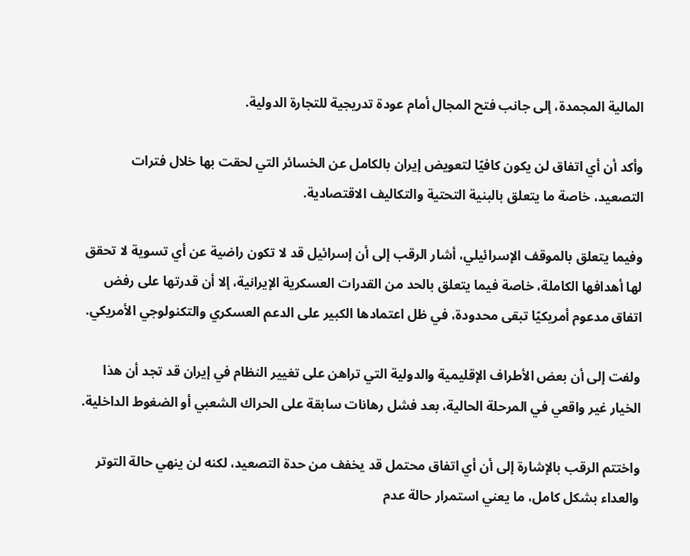المالية المجمدة، إلى جانب فتح المجال أمام عودة تدريجية للتجارة الدولية.

وأكد أن أي اتفاق لن يكون كافيًا لتعويض إيران بالكامل عن الخسائر التي لحقت بها خلال فترات التصعيد، خاصة ما يتعلق بالبنية التحتية والتكاليف الاقتصادية.

وفيما يتعلق بالموقف الإسرائيلي، أشار الرقب إلى أن إسرائيل قد لا تكون راضية عن أي تسوية لا تحقق لها أهدافها الكاملة، خاصة فيما يتعلق بالحد من القدرات العسكرية الإيرانية، إلا أن قدرتها على رفض اتفاق مدعوم أمريكيًا تبقى محدودة، في ظل اعتمادها الكبير على الدعم العسكري والتكنولوجي الأمريكي.

ولفت إلى أن بعض الأطراف الإقليمية والدولية التي تراهن على تغيير النظام في إيران قد تجد أن هذا الخيار غير واقعي في المرحلة الحالية، بعد فشل رهانات سابقة على الحراك الشعبي أو الضغوط الداخلية.

واختتم الرقب بالإشارة إلى أن أي اتفاق محتمل قد يخفف من حدة التصعيد، لكنه لن ينهي حالة التوتر والعداء بشكل كامل، ما يعني استمرار حالة عدم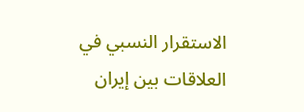الاستقرار النسبي في العلاقات بين إيران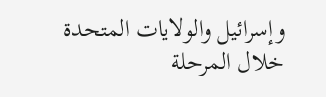وإسرائيل والولايات المتحدة خلال المرحلة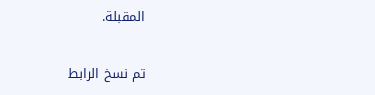المقبلة.

تم نسخ الرابط